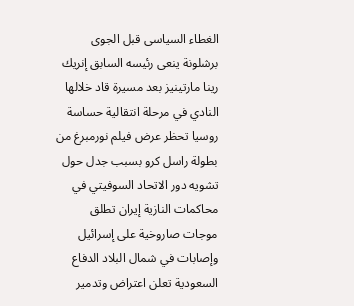الغطاء السياسى قبل الجوى
برشلونة ينعى رئيسه السابق إنريك رينا مارتينيز بعد مسيرة قاد خلالها النادي في مرحلة انتقالية حساسة روسيا تحظر عرض فيلم نورمبرغ من بطولة راسل كرو بسبب جدل حول تشويه دور الاتحاد السوفيتي في محاكمات النازية إيران تطلق موجات صاروخية على إسرائيل وإصابات في شمال البلاد الدفاع السعودية تعلن اعتراض وتدمير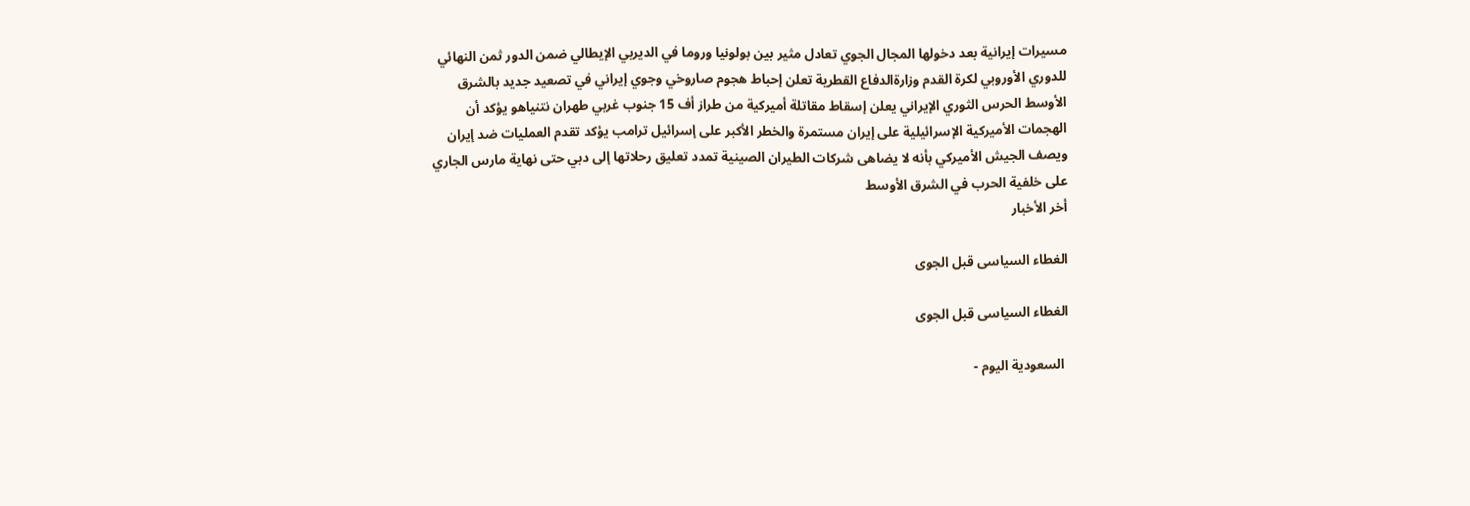مسيرات إيرانية بعد دخولها المجال الجوي تعادل مثير بين بولونيا وروما في الديربي الإيطالي ضمن الدور ثمن النهائي للدوري الأوروبي لكرة القدم وزارةالدفاع القطرية تعلن إحباط هجوم صاروخي وجوي إيراني في تصعيد جديد بالشرق الأوسط الحرس الثوري الإيراني يعلن إسقاط مقاتلة أميركية من طراز أف 15 جنوب غربي طهران نتنياهو يؤكد أن الهجمات الأميركية الإسرائيلية على إيران مستمرة والخطر الأكبر على إسرائيل ترامب يؤكد تقدم العمليات ضد إيران ويصف الجيش الأميركي بأنه لا يضاهى شركات الطيران الصينية تمدد تعليق رحلاتها إلى دبي حتى نهاية مارس الجاري على خلفية الحرب في الشرق الأوسط
أخر الأخبار

الغطاء السياسى قبل الجوى

الغطاء السياسى قبل الجوى

 السعودية اليوم -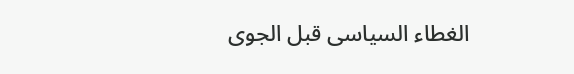الغطاء السياسى قبل الجوى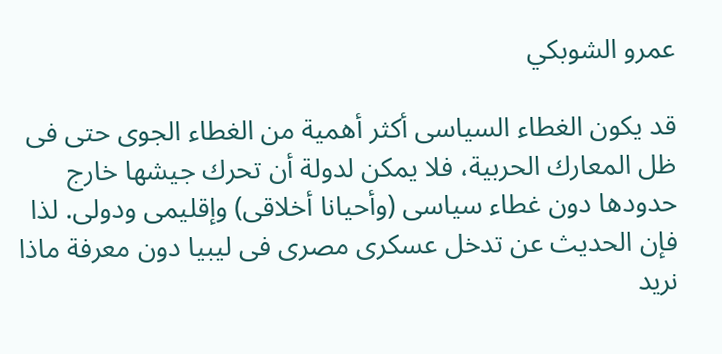عمرو الشوبكي

قد يكون الغطاء السياسى أكثر أهمية من الغطاء الجوى حتى فى ظل المعارك الحربية، فلا يمكن لدولة أن تحرك جيشها خارج حدودها دون غطاء سياسى (وأحيانا أخلاقى) وإقليمى ودولى. لذا فإن الحديث عن تدخل عسكرى مصرى فى ليبيا دون معرفة ماذا نريد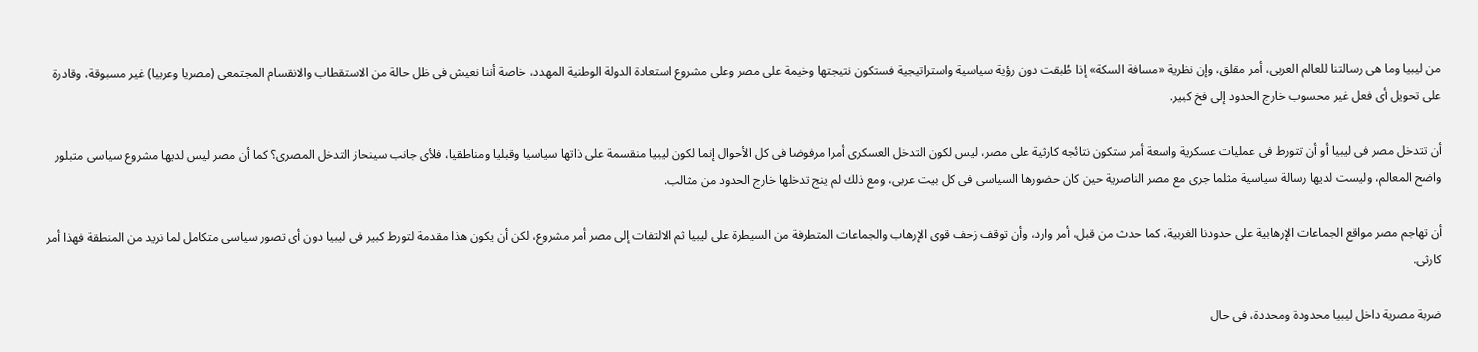من ليبيا وما هى رسالتنا للعالم العربى، أمر مقلق، وإن نظرية «مسافة السكة» إذا طُبقت دون رؤية سياسية واستراتيجية فستكون نتيجتها وخيمة على مصر وعلى مشروع استعادة الدولة الوطنية المهدد، خاصة أننا نعيش فى ظل حالة من الاستقطاب والانقسام المجتمعى (مصريا وعربيا) غير مسبوقة، وقادرة على تحويل أى فعل غير محسوب خارج الحدود إلى فخ كبير.

أن تتدخل مصر فى ليبيا أو أن تتورط فى عمليات عسكرية واسعة أمر ستكون نتائجه كارثية على مصر، ليس لكون التدخل العسكرى أمرا مرفوضا فى كل الأحوال إنما لكون ليبيا منقسمة على ذاتها سياسيا وقبليا ومناطقيا، فلأى جانب سينحاز التدخل المصرى؟ كما أن مصر ليس لديها مشروع سياسى متبلور واضح المعالم، وليست لديها رسالة سياسية مثلما جرى مع مصر الناصرية حين كان حضورها السياسى فى كل بيت عربى، ومع ذلك لم ينج تدخلها خارج الحدود من مثالب.

أن تهاجم مصر مواقع الجماعات الإرهابية على حدودنا الغربية، كما حدث من قبل، أمر وارد، وأن توقف زحف قوى الإرهاب والجماعات المتطرفة من السيطرة على ليبيا ثم الالتفات إلى مصر أمر مشروع، لكن أن يكون هذا مقدمة لتورط كبير فى ليبيا دون أى تصور سياسى متكامل لما نريد من المنطقة فهذا أمر كارثى.

ضربة مصرية داخل ليبيا محدودة ومحددة، فى حال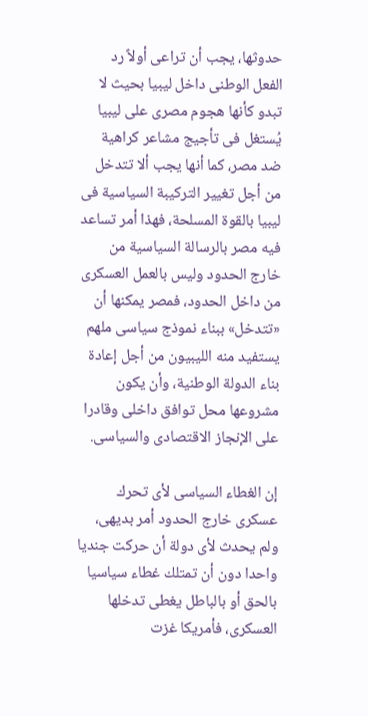حدوثها، يجب أن تراعى أولاً رد الفعل الوطنى داخل ليبيا بحيث لا تبدو كأنها هجوم مصرى على ليبيا يُستغل فى تأجيج مشاعر كراهية ضد مصر، كما أنها يجب ألا تتدخل من أجل تغيير التركيبة السياسية فى ليبيا بالقوة المسلحة، فهذا أمر تساعد فيه مصر بالرسالة السياسية من خارج الحدود وليس بالعمل العسكرى من داخل الحدود، فمصر يمكنها أن «تتدخل» ببناء نموذج سياسى ملهم يستفيد منه الليبيون من أجل إعادة بناء الدولة الوطنية، وأن يكون مشروعها محل توافق داخلى وقادرا على الإنجاز الاقتصادى والسياسى.

إن الغطاء السياسى لأى تحرك عسكرى خارج الحدود أمر بديهى، ولم يحدث لأى دولة أن حركت جنديا واحدا دون أن تمتلك غطاء سياسيا بالحق أو بالباطل يغطى تدخلها العسكرى، فأمريكا غزت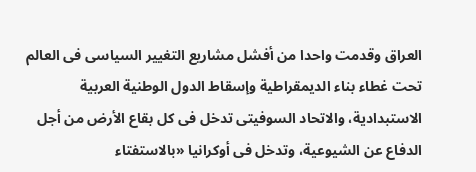العراق وقدمت واحدا من أفشل مشاريع التغيير السياسى فى العالم تحت غطاء بناء الديمقراطية وإسقاط الدول الوطنية العربية الاستبدادية، والاتحاد السوفيتى تدخل فى كل بقاع الأرض من أجل الدفاع عن الشيوعية، وتدخل فى أوكرانيا «بالاستفتاء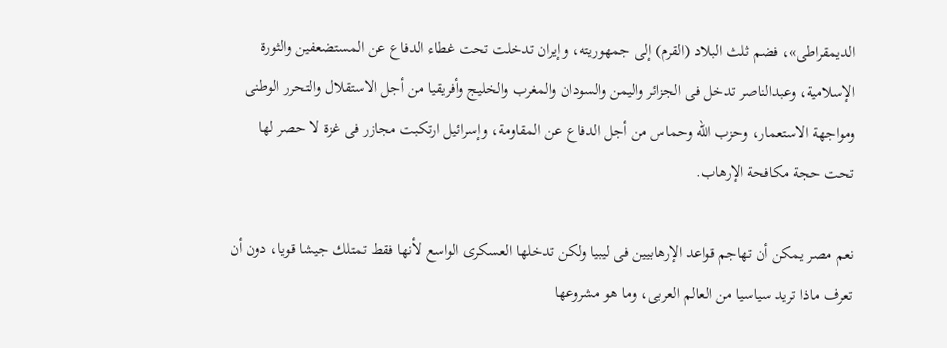الديمقراطى»، فضم ثلث البلاد (القرم) إلى جمهوريته، وإيران تدخلت تحت غطاء الدفاع عن المستضعفين والثورة الإسلامية، وعبدالناصر تدخل فى الجزائر واليمن والسودان والمغرب والخليج وأفريقيا من أجل الاستقلال والتحرر الوطنى ومواجهة الاستعمار، وحزب الله وحماس من أجل الدفاع عن المقاومة، وإسرائيل ارتكبت مجازر فى غزة لا حصر لها تحت حجة مكافحة الإرهاب.

نعم مصر يمكن أن تهاجم قواعد الإرهابيين فى ليبيا ولكن تدخلها العسكرى الواسع لأنها فقط تمتلك جيشا قويا، دون أن تعرف ماذا تريد سياسيا من العالم العربى، وما هو مشروعها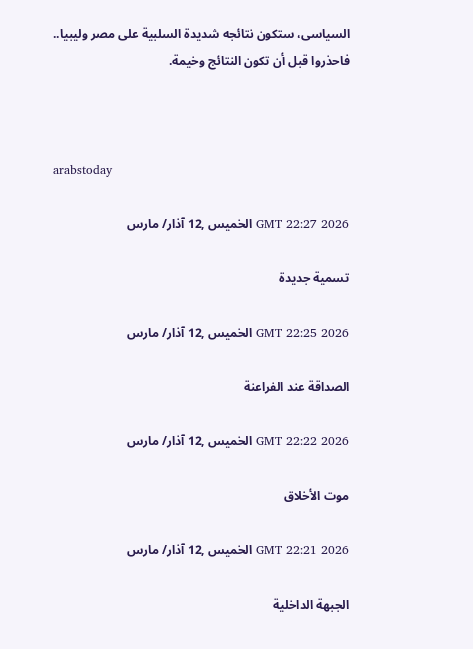السياسى، ستكون نتائجه شديدة السلبية على مصر وليبيا.. فاحذروا قبل أن تكون النتائج وخيمة.



arabstoday

GMT 22:27 2026 الخميس ,12 آذار/ مارس

تسمية جديدة

GMT 22:25 2026 الخميس ,12 آذار/ مارس

الصداقة عند الفراعنة

GMT 22:22 2026 الخميس ,12 آذار/ مارس

موت الأخلاق

GMT 22:21 2026 الخميس ,12 آذار/ مارس

الجبهة الداخلية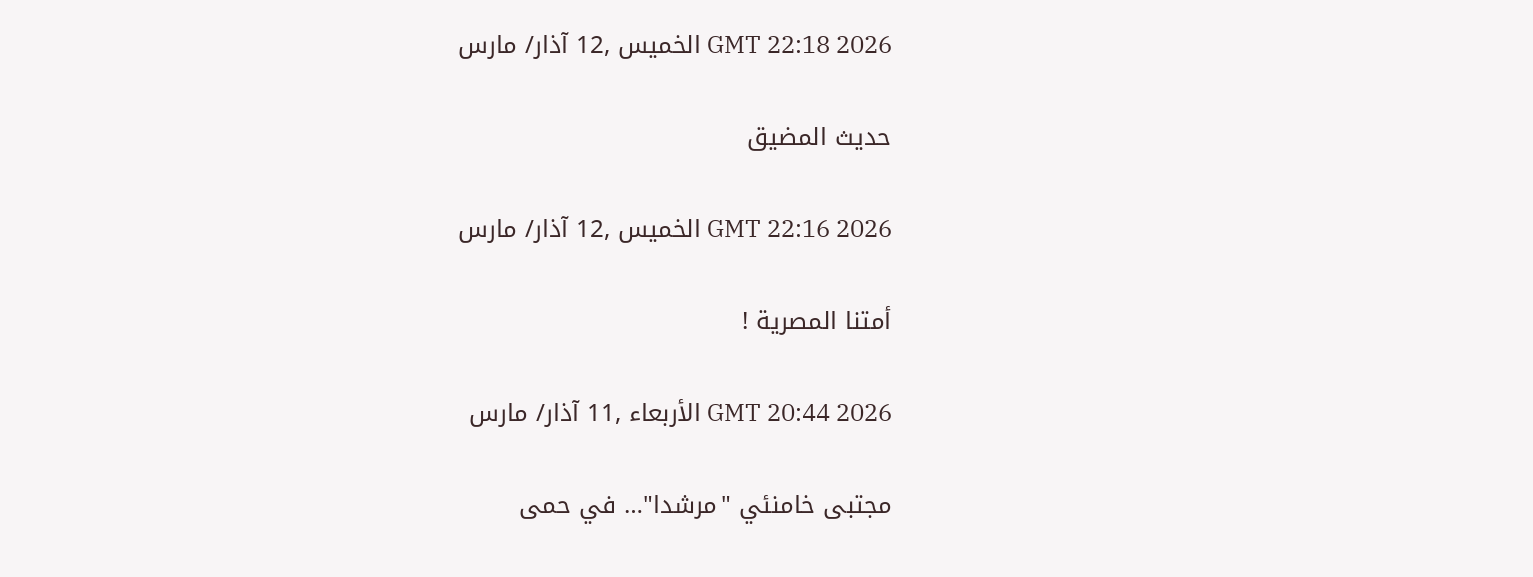GMT 22:18 2026 الخميس ,12 آذار/ مارس

حديث المضيق

GMT 22:16 2026 الخميس ,12 آذار/ مارس

أمتنا المصرية !

GMT 20:44 2026 الأربعاء ,11 آذار/ مارس

مجتبى خامنئي "مرشدا"… في حمى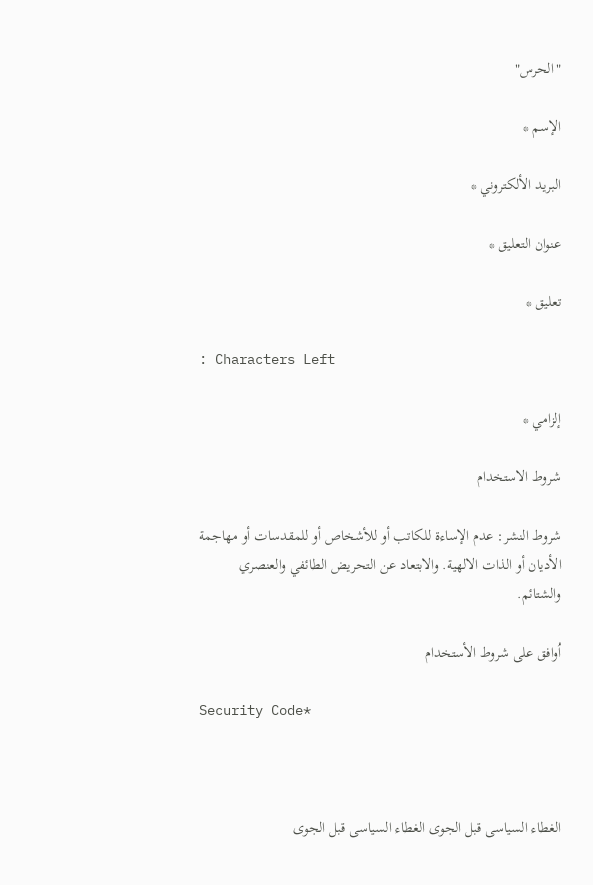"الحرس"

الإسم *

البريد الألكتروني *

عنوان التعليق *

تعليق *

: Characters Left

إلزامي *

شروط الاستخدام

شروط النشر: عدم الإساءة للكاتب أو للأشخاص أو للمقدسات أو مهاجمة الأديان أو الذات الالهية. والابتعاد عن التحريض الطائفي والعنصري والشتائم.

اُوافق على شروط الأستخدام

Security Code*



الغطاء السياسى قبل الجوى الغطاء السياسى قبل الجوى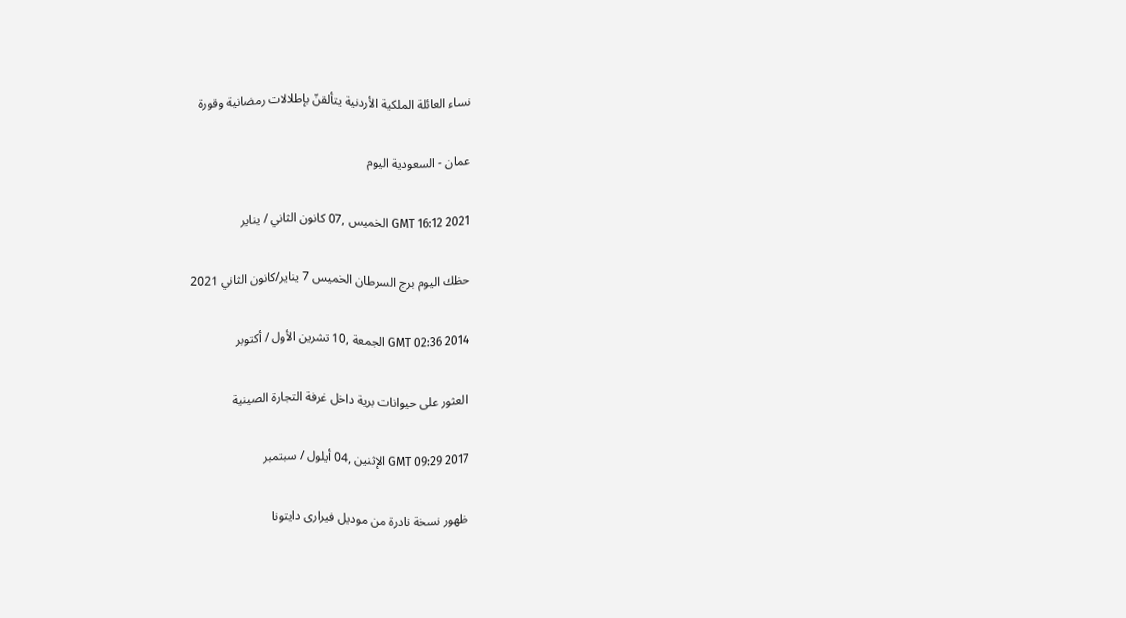نساء العائلة الملكية الأردنية يتألقنّ بإطلالات رمضانية وقورة

عمان - السعودية اليوم

GMT 16:12 2021 الخميس ,07 كانون الثاني / يناير

حظك اليوم برج السرطان الخميس 7 يناير/كانون الثاني 2021

GMT 02:36 2014 الجمعة ,10 تشرين الأول / أكتوبر

العثور على حيوانات برية داخل غرفة التجارة الصينية

GMT 09:29 2017 الإثنين ,04 أيلول / سبتمبر

ظهور نسخة نادرة من موديل فيرارى دايتونا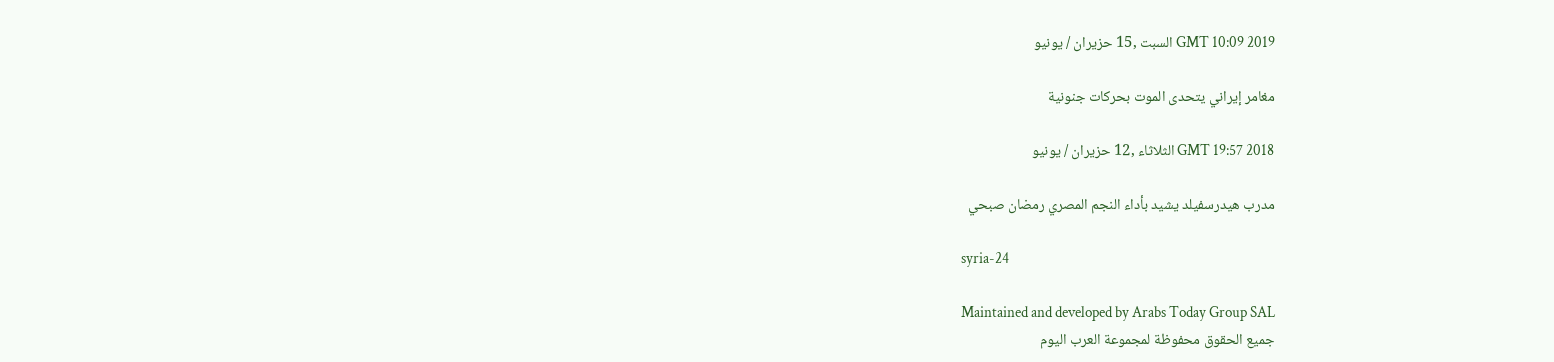GMT 10:09 2019 السبت ,15 حزيران / يونيو

مغامر إيراني يتحدى الموت بحركات جنونية

GMT 19:57 2018 الثلاثاء ,12 حزيران / يونيو

مدرب هيدرسفيلد يشيد بأداء النجم المصري رمضان صبحي

syria-24

Maintained and developed by Arabs Today Group SAL
جميع الحقوق محفوظة لمجموعة العرب اليوم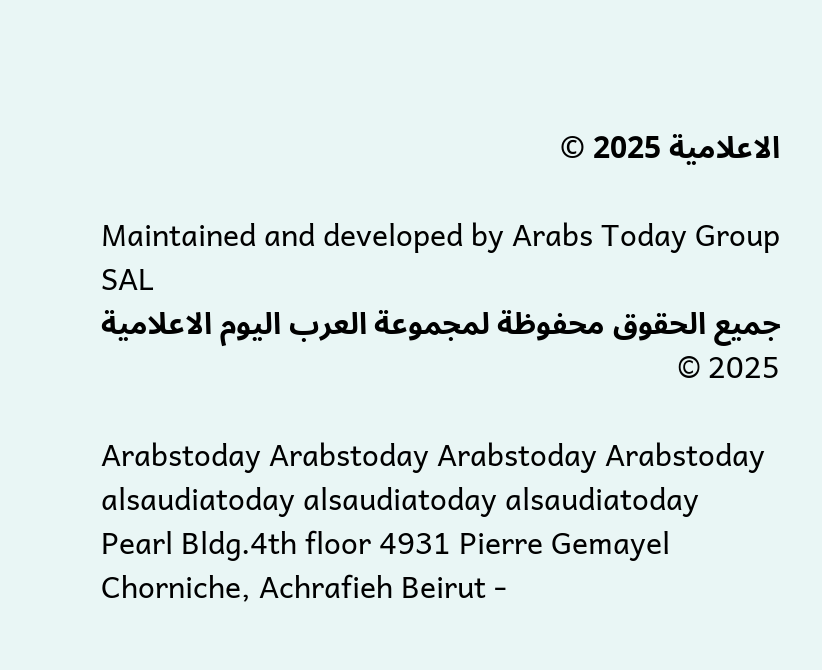الاعلامية 2025 ©

Maintained and developed by Arabs Today Group SAL
جميع الحقوق محفوظة لمجموعة العرب اليوم الاعلامية 2025 ©

Arabstoday Arabstoday Arabstoday Arabstoday
alsaudiatoday alsaudiatoday alsaudiatoday
Pearl Bldg.4th floor 4931 Pierre Gemayel Chorniche, Achrafieh Beirut -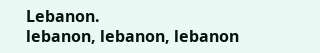Lebanon.
lebanon, lebanon, lebanon